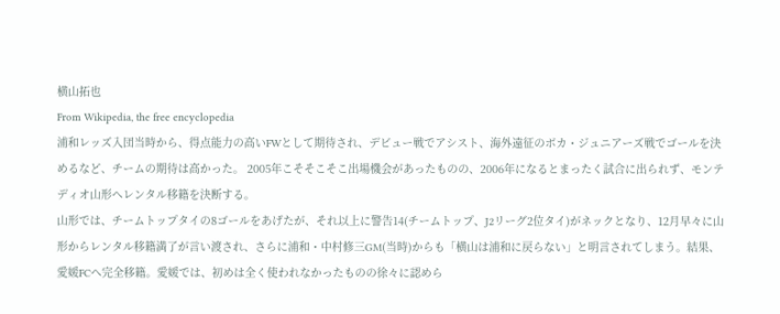横山拓也
From Wikipedia, the free encyclopedia
浦和レッズ入団当時から、得点能力の高いFWとして期待され、デビュー戦でアシスト、海外遠征のボカ・ジュニアーズ戦でゴールを決めるなど、チームの期待は高かった。 2005年こそそこそこ出場機会があったものの、2006年になるとまったく試合に出られず、モンテディオ山形へレンタル移籍を決断する。
山形では、チームトップタイの8ゴールをあげたが、それ以上に警告14(チームトップ、J2リーグ2位タイ)がネックとなり、12月早々に山形からレンタル移籍満了が言い渡され、さらに浦和・中村修三GM(当時)からも「横山は浦和に戻らない」と明言されてしまう。結果、愛媛FCへ完全移籍。愛媛では、初めは全く使われなかったものの徐々に認めら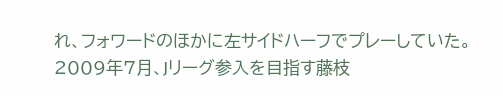れ、フォワードのほかに左サイドハーフでプレーしていた。
2009年7月、Jリーグ参入を目指す藤枝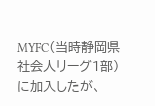MYFC(当時静岡県社会人リーグ1部)に加入したが、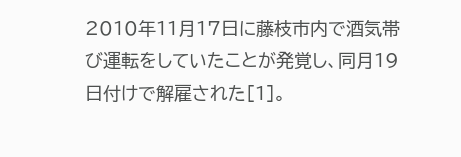2010年11月17日に藤枝市内で酒気帯び運転をしていたことが発覚し、同月19日付けで解雇された[1]。